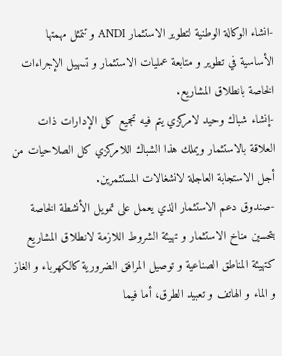-انشاء الوكالة الوطنية لتطوير الاستثمار ANDI و تتمثل مهمتها الأساسية في تطوير و متابعة عمليات الاستثمار و تسهيل الإجراءات الخاصة بانطلاق المشاريع.
-إنشاء شباك وحيد لامركزي يتم فيه تجميع كل الإدارات ذات العلاقة بالاستثمار ويملك هذا الشباك اللامركزي كل الصلاحيات من أجل الاستجابة العاجلة لانشغالات المستثمرين.
-صندوق دعم الاستثمار الذي يعمل على تمويل الأنشطة الخاصة بتحسين مناخ الاستثمار و تهيئة الشروط اللازمة لانطلاق المشاريع كتهيئة المناطق الصناعية و توصيل المرافق الضرورية كالكهرباء و الغاز و الماء و الهاتف و تعبيد الطرق، أما فيما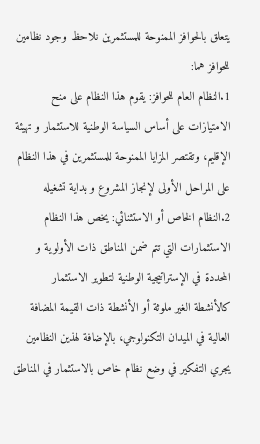يتعلق بالحوافز الممنوحة للمستثمرين نلاحظ وجود نظامين للحوافز هما:
1.النظام العام للحوافز: يقوم هذا النظام على منح الامتيازات على أساس السياسة الوطنية للاستثمار و تهيئة الإقليم، وتقتصر المزايا الممنوحة للمستثمرين في هذا النظام على المراحل الأولى لإنجاز المشروع و بداية تشغيله
2.النظام الخاص أو الاستثنائي: يخص هذا النظام الاستثمارات التي تتم ضمن المناطق ذات الأولوية و المحددة في الإستراتيجية الوطنية لتطوير الاستثمار كالأنشطة الغير ملوثة أو الأنشطة ذات القيمة المضافة العالية في الميدان التكنولوجي، بالإضافة لهذين النظامين يجري التفكير في وضع نظام خاص بالاستثمار في المناطق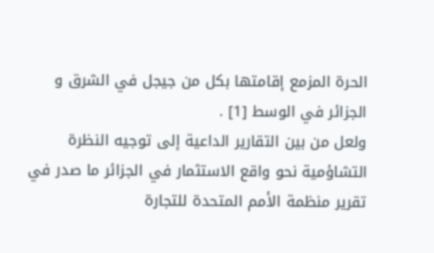الحرة المزمع إقامتها بكل من جيجل في الشرق و الجزائر في الوسط [1] .
ولعل من بين التقارير الداعية إلى توجيه النظرة التشاؤمية نحو واقع الاستثمار في الجزائر ما صدر في تقرير منظمة الأمم المتحدة للتجارة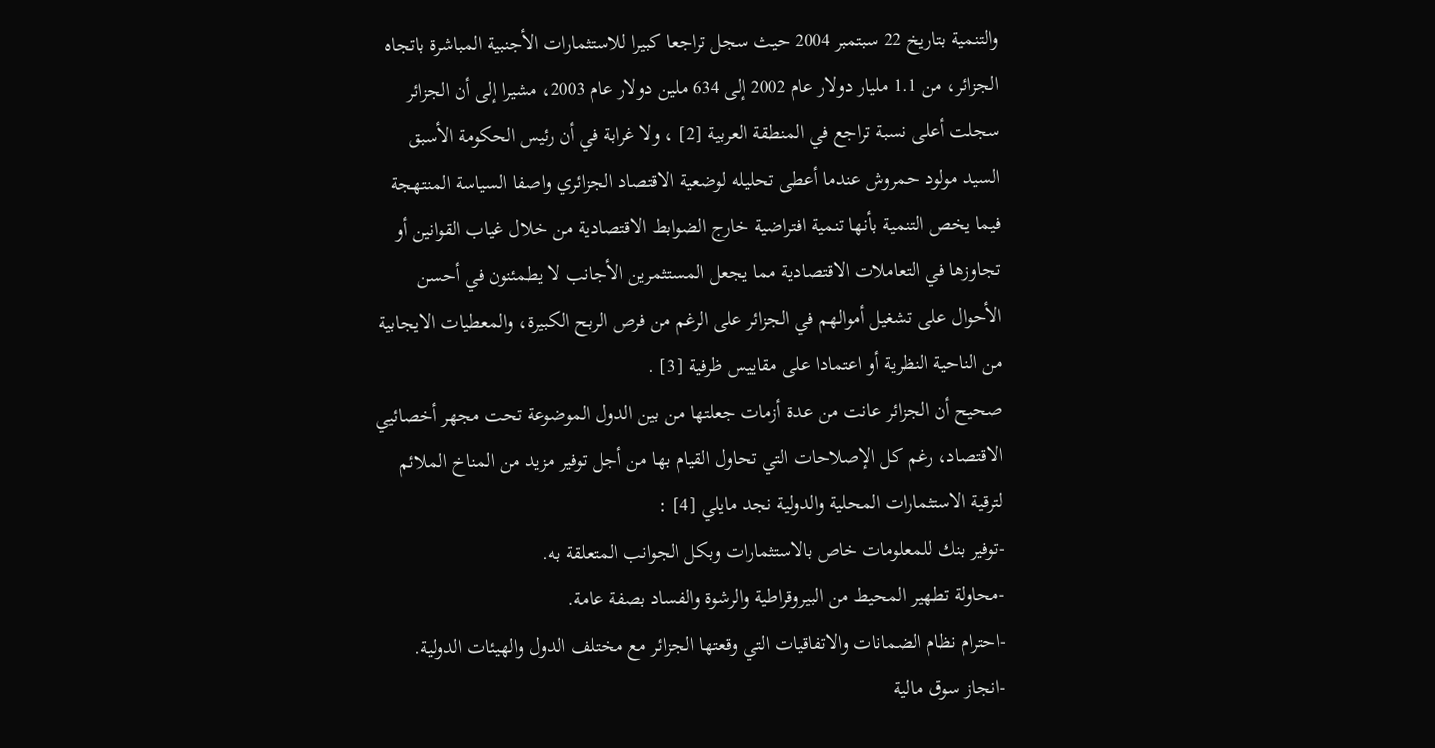والتنمية بتاريخ 22 سبتمبر 2004 حيث سجل تراجعا كبيرا للاستثمارات الأجنبية المباشرة باتجاه الجزائر، من 1.1 مليار دولار عام 2002 إلى 634 ملين دولار عام 2003، مشيرا إلى أن الجزائر سجلت أعلى نسبة تراجع في المنطقة العربية [2] ، ولا غرابة في أن رئيس الحكومة الأسبق السيد مولود حمروش عندما أعطى تحليله لوضعية الاقتصاد الجزائري واصفا السياسة المنتهجة فيما يخص التنمية بأنها تنمية افتراضية خارج الضوابط الاقتصادية من خلال غياب القوانين أو تجاوزها في التعاملات الاقتصادية مما يجعل المستثمرين الأجانب لا يطمئنون في أحسن الأحوال على تشغيل أموالهم في الجزائر على الرغم من فرص الربح الكبيرة، والمعطيات الايجابية من الناحية النظرية أو اعتمادا على مقاييس ظرفية [3] .
صحيح أن الجزائر عانت من عدة أزمات جعلتها من بين الدول الموضوعة تحت مجهر أخصائيي الاقتصاد، رغم كل الإصلاحات التي تحاول القيام بها من أجل توفير مزيد من المناخ الملائم لترقية الاستثمارات المحلية والدولية نجد مايلي [4] :
-توفير بنك للمعلومات خاص بالاستثمارات وبكل الجوانب المتعلقة به.
-محاولة تطهير المحيط من البيروقراطية والرشوة والفساد بصفة عامة.
-احترام نظام الضمانات والاتفاقيات التي وقعتها الجزائر مع مختلف الدول والهيئات الدولية.
-انجاز سوق مالية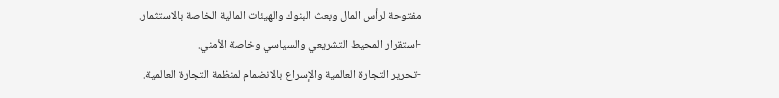مفتوحة لرأس المال وبعث البنوك والهيئات المالية الخاصة بالاستثمار.
-استقرار المحيط التشريعي والسياسي وخاصة الأمني.
-تحرير التجارة العالمية والإسراع بالانضمام لمنظمة التجارة العالمية.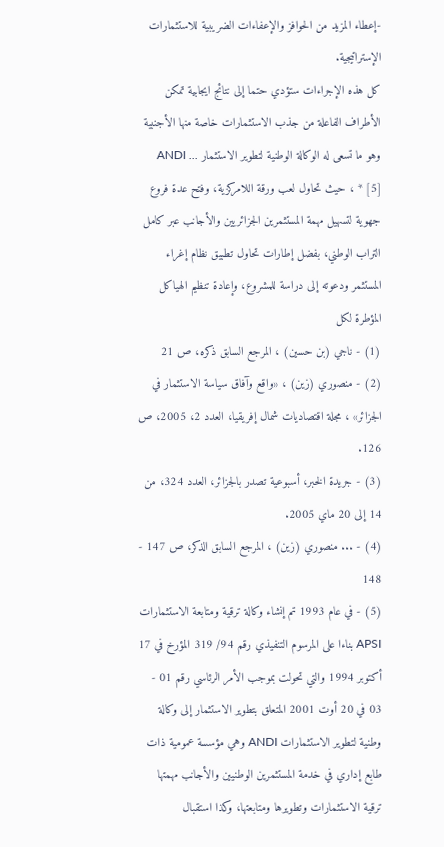-إعطاء المزيد من الحوافز والإعفاءات الضريبية للاستثمارات الإستراتيجية.
كل هذه الإجراءات ستؤدي حتما إلى نتائج ايجابية تمكن الأطراف الفاعلة من جذب الاستثمارات خاصة منها الأجنبية وهو ما تسعى له الوكالة الوطنية لتطوير الاستثمار ANDI ... [5] * ، حيث تحاول لعب ورقة اللامركزية، وفتح عدة فروع جهوية لتسهيل مهمة المستثمرين الجزائريين والأجانب عبر كامل التراب الوطني، بفضل إطارات تحاول تطبيق نظام إغراء المستثمر ودعوته إلى دراسة للمشروع، وإعادة تنظيم الهياكل المؤطرة لكل
(1) - ناجي (بن حسين) ، المرجع السابق ذكره، ص 21
(2) - منصوري (زين) ، «واقع وآفاق سياسة الاستثمار في الجزائر» ، مجلة اقتصاديات شمال إفريقيا، العدد 2، 2005، ص 126.
(3) - جريدة الخبر، أسبوعية تصدر بالجزائر، العدد 324، من 14 إلى 20 ماي 2005.
(4) - ... منصوري (زين) ، المرجع السابق الذكر، ص 147 - 148
(5) - في عام 1993 تم إنشاء وكالة ترقية ومتابعة الاستثمارات APSI بناءا على المرسوم التنفيذي رقم 94/ 319 المؤرخ في 17 أكتوبر 1994 والتي تحولت بموجب الأمر الرئاسي رقم 01 - 03 في 20 أوت 2001 المتعلق بتطوير الاستثمار إلى وكالة وطنية لتطوير الاستثمارات ANDI وهي مؤسسة عمومية ذات طابع إداري في خدمة المستثمرين الوطنيين والأجانب مهمتها ترقية الاستثمارات وتطويرها ومتابعتها، وكذا استقبال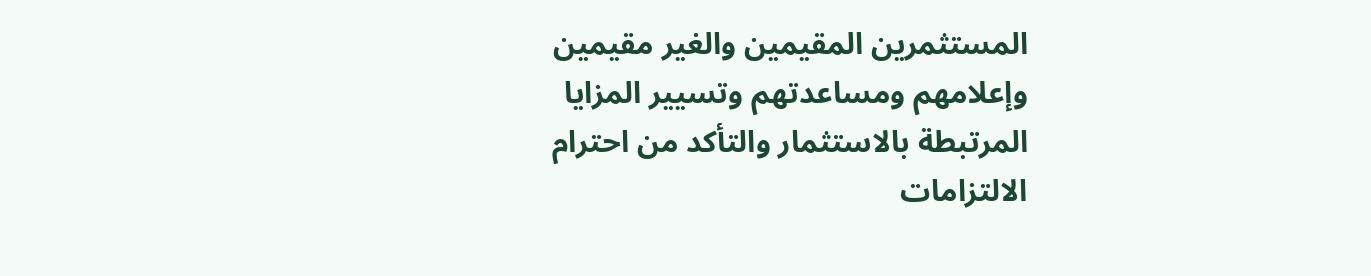المستثمرين المقيمين والغير مقيمين وإعلامهم ومساعدتهم وتسيير المزايا المرتبطة بالاستثمار والتأكد من احترام الالتزامات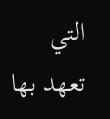التي تعهد بها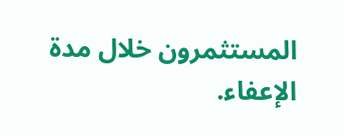المستثمرون خلال مدة الإعفاء.